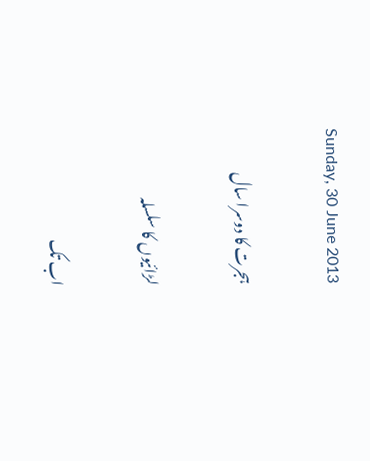Sunday, 30 June 2013

ہجرت کا دوسرا سال

لڑائیوں کا سلسلہ

اب تک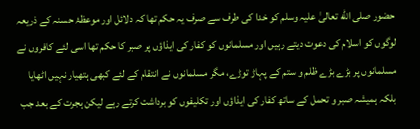حضور صلی الله تعالیٰ علیہ وسلم کو خدا کی طرف سے صرف یہ حکم تھا کہ دلائل اور موعظۂ حسنہ کے ذریعہ لوگوں کو اسلام کی دعوت دیتے رہیں اور مسلمانوں کو کفار کی ایذاؤں پر صبر کا حکم تھا اسی لئے کافروں نے مسلمانوں پر بڑے بڑے ظلم و ستم کے پہاڑ توڑے، مگر مسلمانوں نے انتقام کے لئے کبھی ہتھیار نہیں اٹھایا بلکہ ہمیشہ صبر و تحمل کے ساتھ کفار کی ایذاؤں اور تکلیفوں کو برداشت کرتے رہے لیکن ہجرت کے بعد جب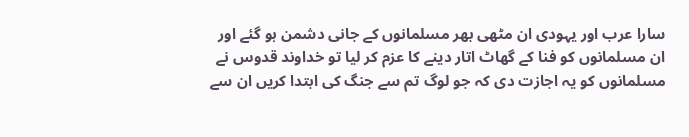سارا عرب اور یہودی ان مٹھی بھر مسلمانوں کے جانی دشمن ہو گئے اور ان مسلمانوں کو فنا کے گھاٹ اتار دینے کا عزم کر لیا تو خداوند قدوس نے مسلمانوں کو یہ اجازت دی کہ جو لوگ تم سے جنگ کی ابتدا کریں ان سے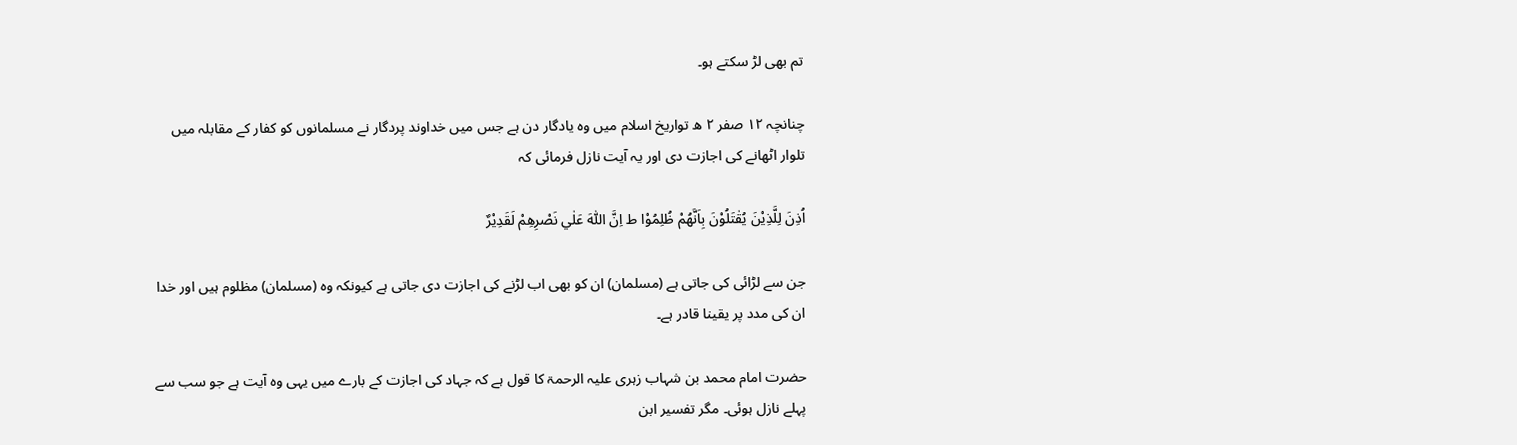تم بھی لڑ سکتے ہو۔

چنانچہ ۱۲ صفر ۲ ھ تواریخ اسلام میں وہ یادگار دن ہے جس میں خداوند پردگار نے مسلمانوں کو کفار کے مقابلہ میں تلوار اٹھانے کی اجازت دی اور یہ آیت نازل فرمائی کہ

اُذِنَ لِلَّذِيْنَ يُقٰتَلُوْنَ بِاَنَّهُمْ ظُلِمُوْا ط اِنَّ اللّٰهَ عَلٰي نَصْرِهِمْ لَقَدِيْرٌ

جن سے لڑائی کی جاتی ہے (مسلمان) ان کو بھی اب لڑنے کی اجازت دی جاتی ہے کیونکہ وہ (مسلمان) مظلوم ہیں اور خدا ان کی مدد پر یقینا قادر ہے۔

حضرت امام محمد بن شہاب زہری علیہ الرحمۃ کا قول ہے کہ جہاد کی اجازت کے بارے میں یہی وہ آیت ہے جو سب سے پہلے نازل ہوئی۔ مگر تفسیر ابن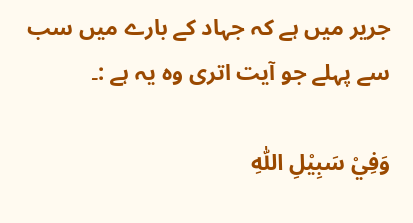جریر میں ہے کہ جہاد کے بارے میں سب سے پہلے جو آیت اتری وہ یہ ہے :۔

وَفِيْ سَبِيْلِ اللّٰهِ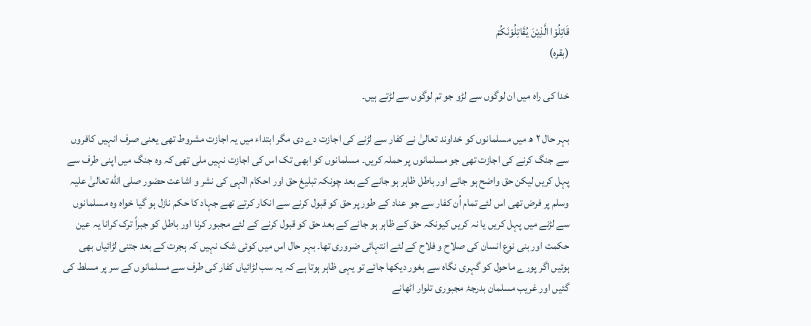قَاتِلُوْا الَّذِيْنَ يُقَاتِلُوْنَکُمْ
(بقره)

خدا کی راہ میں ان لوگوں سے لڑو جو تم لوگوں سے لڑتے ہیں۔

بہر حال ۲ ھ میں مسلمانوں کو خداوند تعالیٰ نے کفار سے لڑنے کی اجازت دے دی مگر ابتداء میں یہ اجازت مشروط تھی یعنی صرف انہیں کافروں سے جنگ کرنے کی اجازت تھی جو مسلمانوں پر حملہ کریں۔ مسلمانوں کو ابھی تک اس کی اجازت نہیں ملی تھی کہ وہ جنگ میں اپنی طرف سے پہل کریں لیکن حق واضح ہو جانے اور باطل ظاہر ہو جانے کے بعد چونکہ تبلیغ حق اور احکام الٰہی کی نشر و اشاعت حضور صلی الله تعالیٰ علیہ وسلم پر فرض تھی اس لئے تمام اُن کفار سے جو عناد کے طور پر حق کو قبول کرنے سے انکار کرتے تھے جہاد کا حکم نازل ہو گیا خواہ وہ مسلمانوں سے لڑنے میں پہل کریں یا نہ کریں کیونکہ حق کے ظاہر ہو جانے کے بعد حق کو قبول کرنے کے لئے مجبور کرنا اور باطل کو جبراً ترک کرانا یہ عین حکمت اور بنی نوع انسان کی صلاح و فلاح کے لئے انتہائی ضروری تھا۔ بہر حال اس میں کوئی شک نہیں کہ ہجرت کے بعد جتنی لڑائیاں بھی ہوئیں اگر پورے ماحول کو گہری نگاہ سے بغور دیکھا جائے تو یہی ظاہر ہوتا ہے کہ یہ سب لڑائیاں کفار کی طرف سے مسلمانوں کے سر پر مسلط کی گئیں اور غریب مسلمان بدرجۂ مجبوری تلوار اٹھانے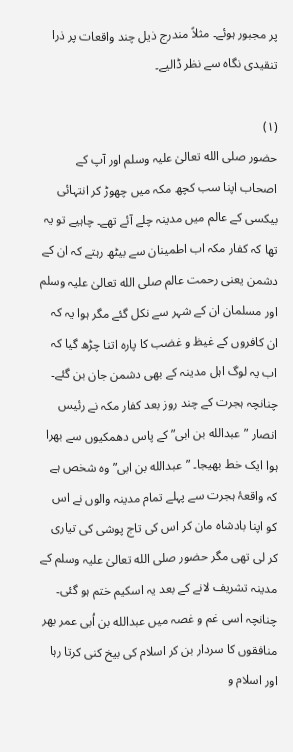پر مجبور ہوئے۔ مثلاً مندرج ذیل چند واقعات پر ذرا تنقیدی نگاہ سے نظر ڈالیے۔

(۱)
حضور صلی الله تعالیٰ علیہ وسلم اور آپ کے اصحاب اپنا سب کچھ مکہ میں چھوڑ کر انتہائی بیکسی کے عالم میں مدینہ چلے آئے تھے۔ چاہیے تو یہ تھا کہ کفار مکہ اب اطمینان سے بیٹھ رہتے کہ ان کے دشمن یعنی رحمت عالم صلی الله تعالیٰ علیہ وسلم اور مسلمان ان کے شہر سے نکل گئے مگر ہوا یہ کہ ان کافروں کے غیظ و غضب کا پارہ اتنا چڑھ گیا کہ اب یہ لوگ اہل مدینہ کے بھی دشمن جان بن گئے۔ چنانچہ ہجرت کے چند روز بعد کفار مکہ نے رئیس انصار ”عبدالله بن ابی” کے پاس دھمکیوں سے بھرا ہوا ایک خط بھیجا۔ ”عبدالله بن ابی” وہ شخص ہے کہ واقعۂ ہجرت سے پہلے تمام مدینہ والوں نے اس کو اپنا بادشاہ مان کر اس کی تاج پوشی کی تیاری کر لی تھی مگر حضور صلی الله تعالیٰ علیہ وسلم کے مدینہ تشریف لانے کے بعد یہ اسکیم ختم ہو گئی۔ چنانچہ اسی غم و غصہ میں عبدالله بن اُبی عمر بھر منافقوں کا سردار بن کر اسلام کی بیخ کنی کرتا رہا اور اسلام و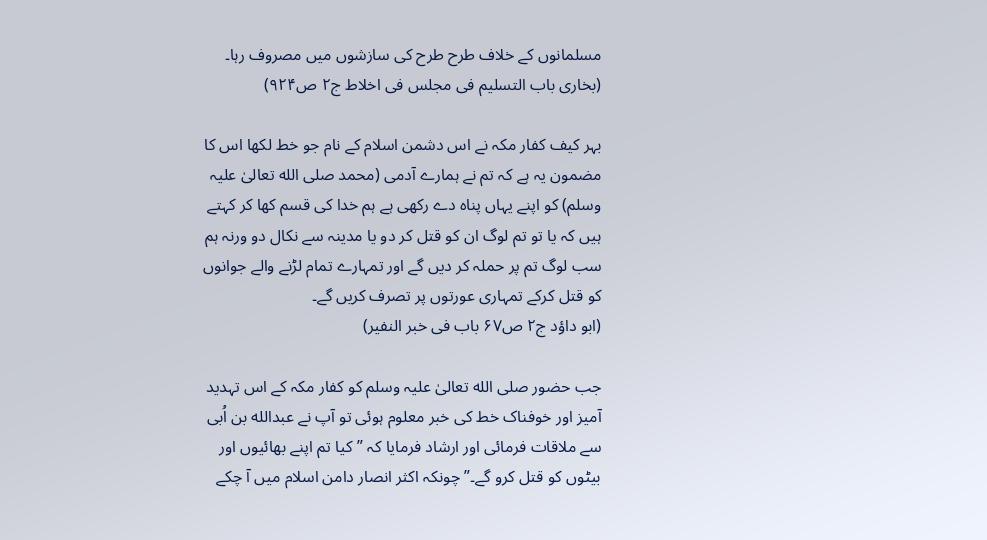مسلمانوں کے خلاف طرح طرح کی سازشوں میں مصروف رہا۔
(بخاری باب التسليم فی مجلس فی اخلاط ج۲ ص۹۲۴)

بہر کیف کفار مکہ نے اس دشمن اسلام کے نام جو خط لکھا اس کا مضمون یہ ہے کہ تم نے ہمارے آدمی (محمد صلی الله تعالیٰ علیہ وسلم) کو اپنے یہاں پناہ دے رکھی ہے ہم خدا کی قسم کھا کر کہتے ہیں کہ یا تو تم لوگ ان کو قتل کر دو یا مدینہ سے نکال دو ورنہ ہم سب لوگ تم پر حملہ کر دیں گے اور تمہارے تمام لڑنے والے جوانوں کو قتل کرکے تمہاری عورتوں پر تصرف کریں گے۔
(ابو داؤد ج۲ ص۶۷ باب فی خبر النفير)

جب حضور صلی الله تعالیٰ علیہ وسلم کو کفار مکہ کے اس تہدید آمیز اور خوفناک خط کی خبر معلوم ہوئی تو آپ نے عبدالله بن اُبی سے ملاقات فرمائی اور ارشاد فرمایا کہ ”کیا تم اپنے بھائیوں اور بیٹوں کو قتل کرو گے۔” چونکہ اکثر انصار دامن اسلام میں آ چکے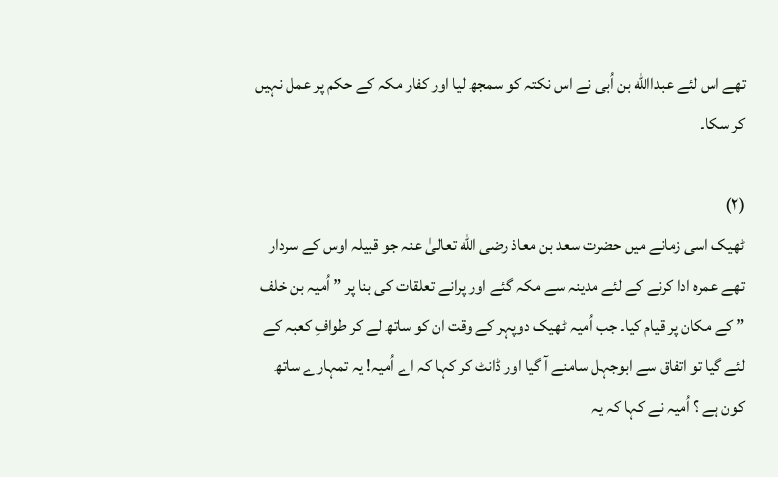تھے اس لئے عبداالله بن اُبی نے اس نکتہ کو سمجھ لیا اور کفار مکہ کے حکم پر عمل نہیں کر سکا۔

(۲)
ٹھیک اسی زمانے میں حضرت سعد بن معاذ رضی الله تعالیٰ عنہ جو قبیلہ اوس کے سردار تھے عمرہ ادا کرنے کے لئے مدینہ سے مکہ گئے اور پرانے تعلقات کی بنا پر ” اُمیہ بن خلف ” کے مکان پر قیام کیا۔ جب اُمیہ ٹھیک دوپہر کے وقت ان کو ساتھ لے کر طوافِ کعبہ کے لئے گیا تو اتفاق سے ابوجہل سامنے آ گیا اور ڈانٹ کر کہا کہ اے اُمیہ! یہ تمہارے ساتھ کون ہے ؟ اُمیہ نے کہا کہ یہ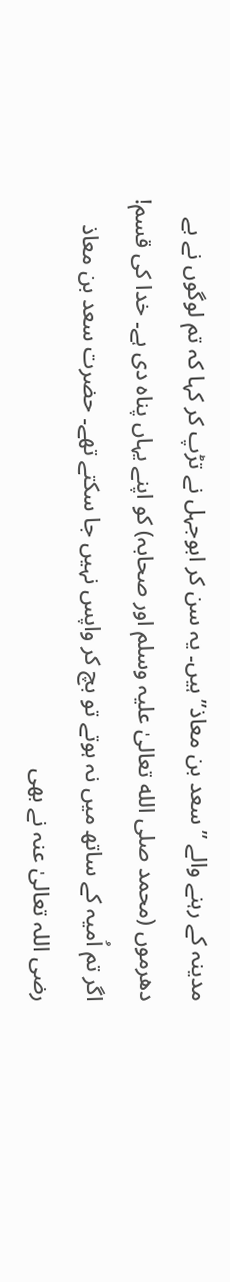مدینہ کے رہنے والے ”سعد بن معاذ” ہیں۔ یہ سن کر ابوجہل نے تڑپ کر کہا کہ تم لوگوں نے بے دھرموں (محمد صلی الله تعالیٰ علیہ وسلم اور صحابہ) کو اپنے یہاں پناہ دی ہے۔ خدا کی قسم! اگر تم اُمیہ کے ساتھ میں نہ ہوتے تو بچ کر واپس نہیں جا سکتے تھے۔ حضرت سعد بن معاذ رضی اللہ تعالیٰ عنہ نے بھی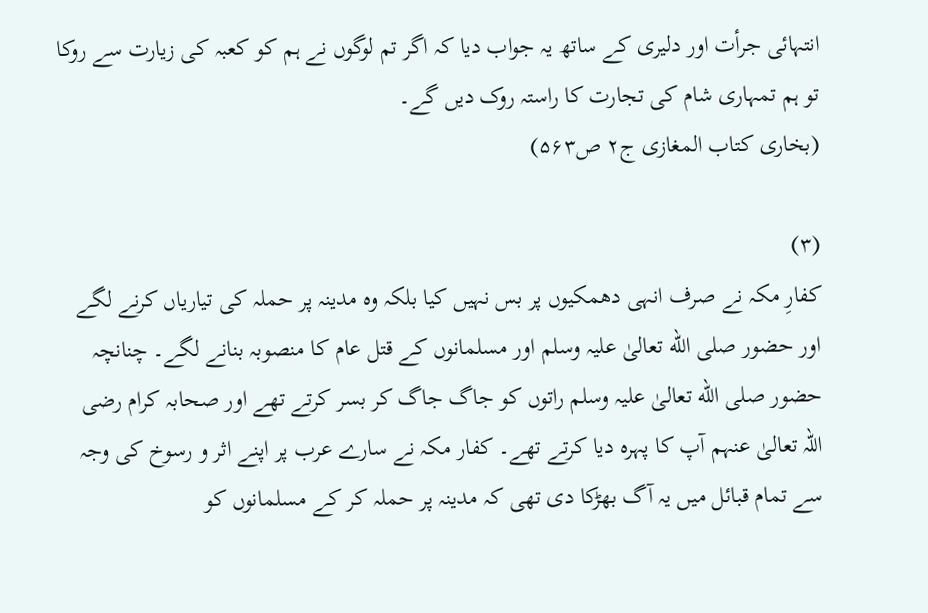انتہائی جرأت اور دلیری کے ساتھ یہ جواب دیا کہ اگر تم لوگوں نے ہم کو کعبہ کی زیارت سے روکا تو ہم تمہاری شام کی تجارت کا راستہ روک دیں گے۔
(بخاری کتاب المغازی ج۲ ص۵۶۳)

(۳)
کفارِ مکہ نے صرف انہی دھمکیوں پر بس نہیں کیا بلکہ وہ مدینہ پر حملہ کی تیاریاں کرنے لگے اور حضور صلی الله تعالیٰ علیہ وسلم اور مسلمانوں کے قتل عام کا منصوبہ بنانے لگے۔ چنانچہ حضور صلی الله تعالیٰ علیہ وسلم راتوں کو جاگ جاگ کر بسر کرتے تھے اور صحابہ کرام رضی اللہ تعالیٰ عنہم آپ کا پہرہ دیا کرتے تھے۔ کفار مکہ نے سارے عرب پر اپنے اثر و رسوخ کی وجہ سے تمام قبائل میں یہ آگ بھڑکا دی تھی کہ مدینہ پر حملہ کر کے مسلمانوں کو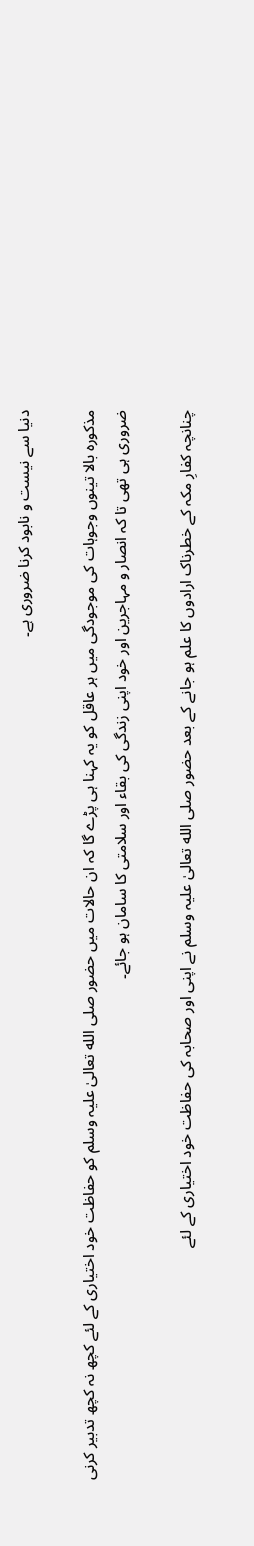دنیا سے نیست و نابود کرنا ضروری ہے۔

مذکورہ بالا تینوں وجوہات کی موجودگی میں ہر عاقل کو یہ کہنا ہی پڑے گا کہ ان حالات میں حضور صلی الله تعالیٰ علیہ وسلم کو حفاظت خود اختیاری کے لئے کچھ نہ کچھ تدبیر کرنی ضروری ہی تھی تا کہ انصار و مہاجرین اور خود اپنی زندگی کی بقاء اور سلامتی کا سامان ہو جائے۔

چنانچہ کفارِ مکہ کے خطرناک ارادوں کا علم ہو جانے کے بعد حضور صلی الله تعالیٰ علیہ وسلم نے اپنی اور صحابہ کی حفاظت خود اختیاری کے لئے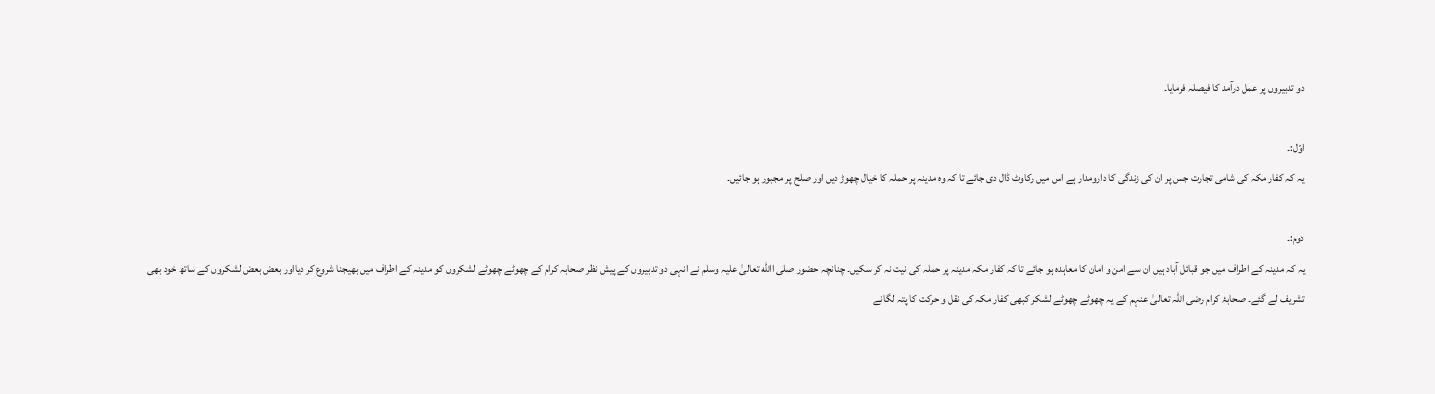دو تدبیروں پر عمل درآمد کا فیصلہ فرمایا۔

اوّل:۔
یہ کہ کفار مکہ کی شامی تجارت جس پر ان کی زندگی کا دارومدار ہے اس میں رکاوٹ ڈال دی جائے تا کہ وہ مدینہ پر حملہ کا خیال چھوڑ دیں اور صلح پر مجبور ہو جائیں۔

دوم:۔
یہ کہ مدینہ کے اطراف میں جو قبائل آباد ہیں ان سے امن و امان کا معاہدہ ہو جائے تا کہ کفار مکہ مدینہ پر حملہ کی نیت نہ کر سکیں۔ چنانچہ حضور صلی االله تعالیٰ علیہ وسلم نے انہی دو تدبیروں کے پیش نظر صحابہ کرام کے چھوٹے چھوٹے لشکروں کو مدینہ کے اطراف میں بھیجنا شروع کر دیااور بعض بعض لشکروں کے ساتھ خود بھی تشریف لے گئے۔ صحابۂ کرام رضی اللہ تعالیٰ عنہم کے یہ چھوٹے چھوٹے لشکر کبھی کفار مکہ کی نقل و حرکت کا پتہ لگانے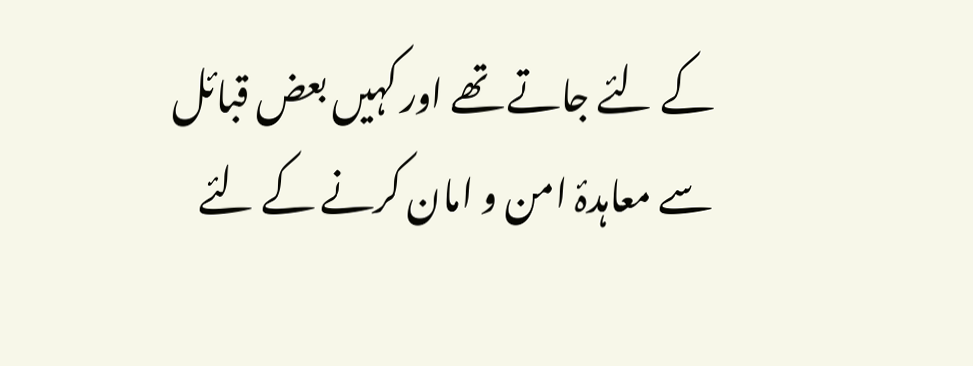کے لئے جاتے تھے اور کہیں بعض قبائل سے معاہدۂ امن و امان کرنے کے لئے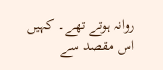روانہ ہوتے تھے۔ کہیں اس مقصد سے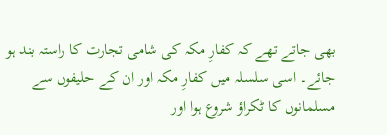بھی جاتے تھے کہ کفارِ مکہ کی شامی تجارت کا راستہ بند ہو جائے۔ اسی سلسلہ میں کفارِ مکہ اور ان کے حلیفوں سے مسلمانوں کا ٹکراؤ شروع ہوا اور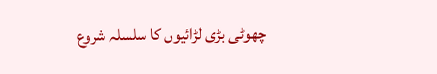چھوٹی بڑی لڑائیوں کا سلسلہ شروع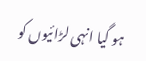ہو گیا انہی لڑائیوں کو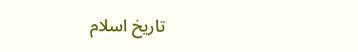تاریخ اسلام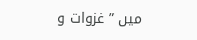میں ”غزوات و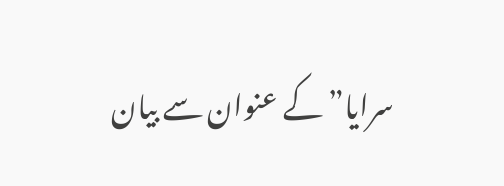سرایا” کے عنوان سے بیان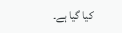کیا گیا ہے۔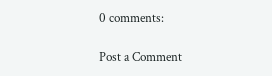0 comments:

Post a Comment